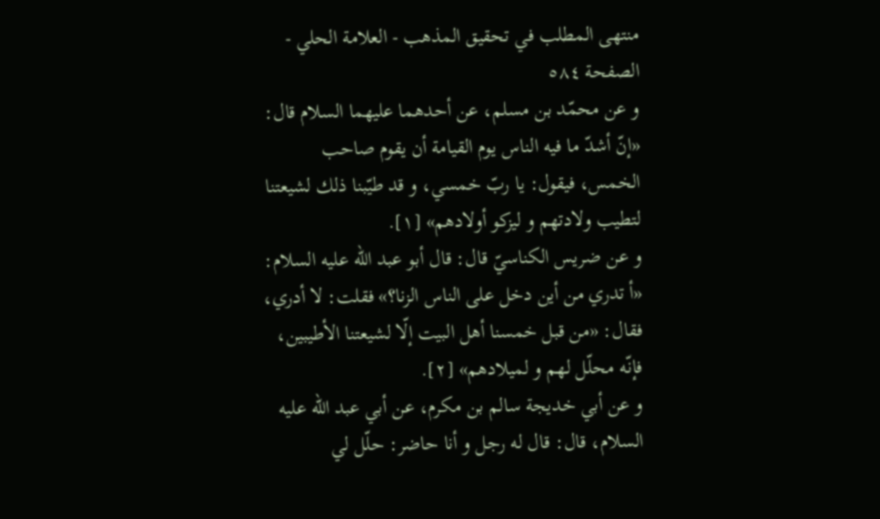منتهى المطلب في تحقيق المذهب - العلامة الحلي - الصفحة ٥٨٤
و عن محمّد بن مسلم، عن أحدهما عليهما السلام قال: «إنّ أشدّ ما فيه الناس يوم القيامة أن يقوم صاحب الخمس، فيقول: يا ربّ خمسي، و قد طيّبنا ذلك لشيعتنا لتطيب ولادتهم و ليزكو أولادهم» [١].
و عن ضريس الكناسيّ قال: قال أبو عبد اللّه عليه السلام: «أ تدري من أين دخل على الناس الزنا؟» فقلت: لا أدري، فقال: «من قبل خمسنا أهل البيت إلّا لشيعتنا الأطيبين، فإنّه محلّل لهم و لميلادهم» [٢].
و عن أبي خديجة سالم بن مكرم، عن أبي عبد اللّه عليه السلام، قال: قال له رجل و أنا حاضر: حلّل لي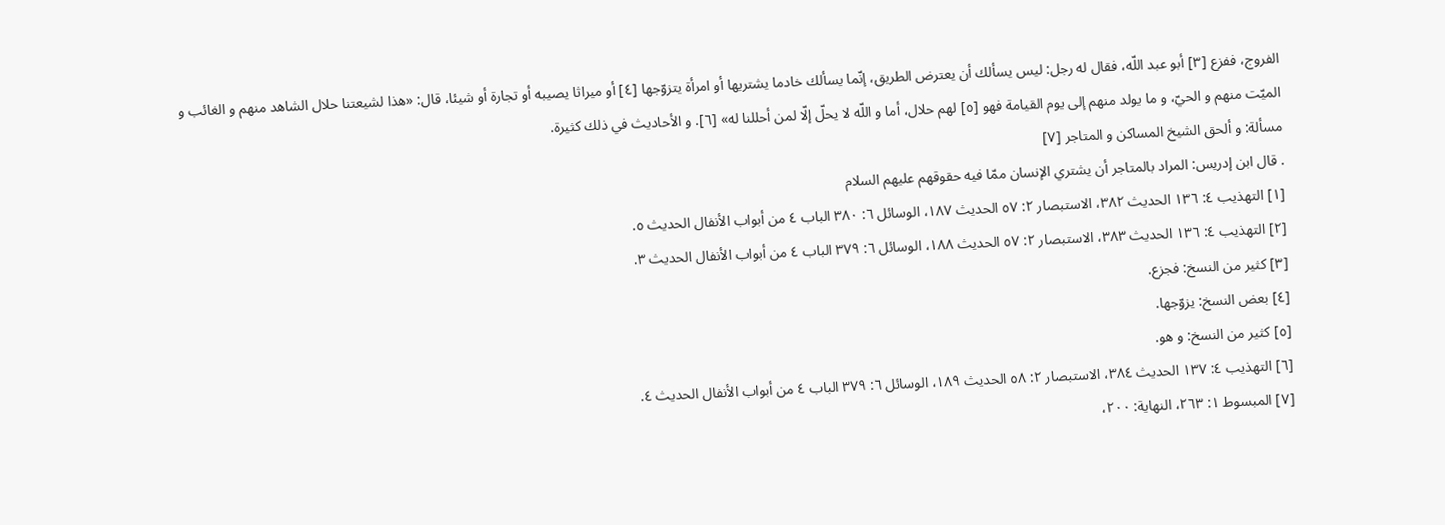الفروج، ففزع [٣] أبو عبد اللّه، فقال له رجل: ليس يسألك أن يعترض الطريق، إنّما يسألك خادما يشتريها أو امرأة يتزوّجها [٤] أو ميراثا يصيبه أو تجارة أو شيئا، قال: «هذا لشيعتنا حلال الشاهد منهم و الغائب و الميّت منهم و الحيّ، و ما يولد منهم إلى يوم القيامة فهو [٥] لهم حلال، أما و اللّه لا يحلّ إلّا لمن أحللنا له» [٦]. و الأحاديث في ذلك كثيرة.
مسألة: و ألحق الشيخ المساكن و المتاجر [٧]
. قال ابن إدريس: المراد بالمتاجر أن يشتري الإنسان ممّا فيه حقوقهم عليهم السلام
[١] التهذيب ٤: ١٣٦ الحديث ٣٨٢، الاستبصار ٢: ٥٧ الحديث ١٨٧، الوسائل ٦: ٣٨٠ الباب ٤ من أبواب الأنفال الحديث ٥.
[٢] التهذيب ٤: ١٣٦ الحديث ٣٨٣، الاستبصار ٢: ٥٧ الحديث ١٨٨، الوسائل ٦: ٣٧٩ الباب ٤ من أبواب الأنفال الحديث ٣.
[٣] كثير من النسخ: فجزع.
[٤] بعض النسخ: يزوّجها.
[٥] كثير من النسخ: و هو.
[٦] التهذيب ٤: ١٣٧ الحديث ٣٨٤، الاستبصار ٢: ٥٨ الحديث ١٨٩، الوسائل ٦: ٣٧٩ الباب ٤ من أبواب الأنفال الحديث ٤.
[٧] المبسوط ١: ٢٦٣، النهاية: ٢٠٠،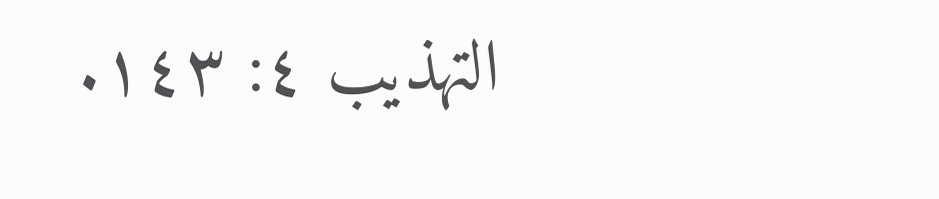التهذيب ٤: ١٤٣.